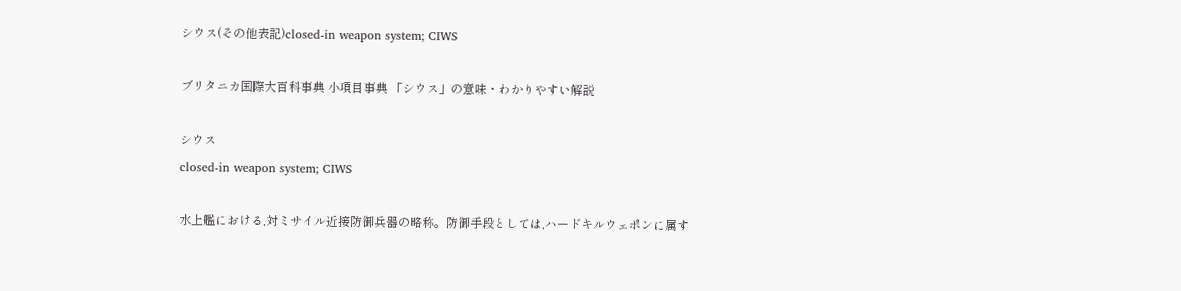シウス(その他表記)closed-in weapon system; CIWS

ブリタニカ国際大百科事典 小項目事典 「シウス」の意味・わかりやすい解説

シウス
closed-in weapon system; CIWS

水上艦における,対ミサイル近接防御兵器の略称。防御手段としては,ハードキルウェポンに属す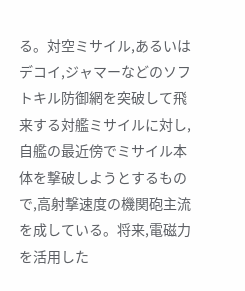る。対空ミサイル,あるいはデコイ,ジャマーなどのソフトキル防御網を突破して飛来する対艦ミサイルに対し,自艦の最近傍でミサイル本体を撃破しようとするもので,高射撃速度の機関砲主流を成している。将来,電磁力を活用した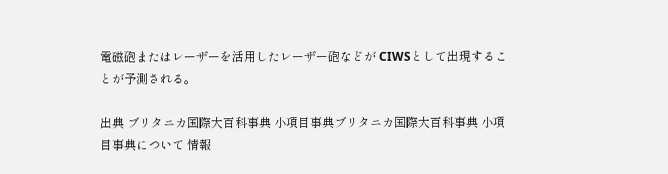電磁砲またはレーザーを活用したレーザー砲などが CIWSとして出現することが予測される。

出典 ブリタニカ国際大百科事典 小項目事典ブリタニカ国際大百科事典 小項目事典について 情報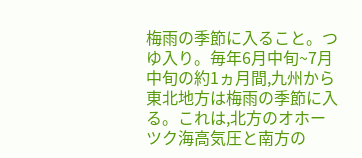梅雨の季節に入ること。つゆ入り。毎年6月中旬~7月中旬の約1ヵ月間,九州から東北地方は梅雨の季節に入る。これは,北方のオホーツク海高気圧と南方の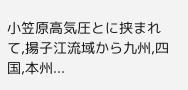小笠原高気圧とに挟まれて,揚子江流域から九州,四国,本州...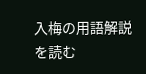入梅の用語解説を読む